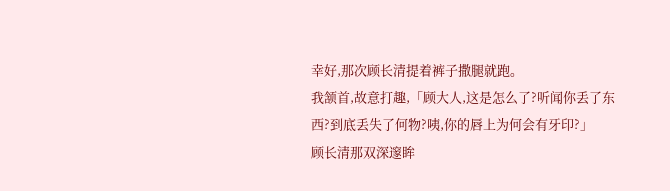幸好,那次顾长清提着裤子撒腿就跑。
我颔首,故意打趣,「顾大人,这是怎么了?听闻你丢了东西?到底丢失了何物?咦,你的唇上为何会有牙印?」
顾长清那双深邃眸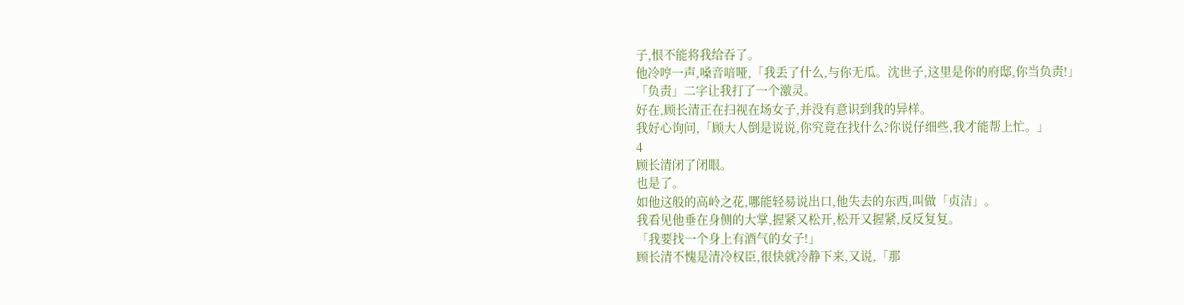子,恨不能将我给吞了。
他冷哼一声,嗓音喑哑,「我丢了什么,与你无瓜。沈世子,这里是你的府邸,你当负责!」
「负责」二字让我打了一个激灵。
好在,顾长清正在扫视在场女子,并没有意识到我的异样。
我好心询问,「顾大人倒是说说,你究竟在找什么?你说仔细些,我才能帮上忙。」
4
顾长清闭了闭眼。
也是了。
如他这般的高岭之花,哪能轻易说出口,他失去的东西,叫做「贞洁」。
我看见他垂在身侧的大掌,握紧又松开,松开又握紧,反反复复。
「我要找一个身上有酒气的女子!」
顾长清不愧是清冷权臣,很快就冷静下来,又说,「那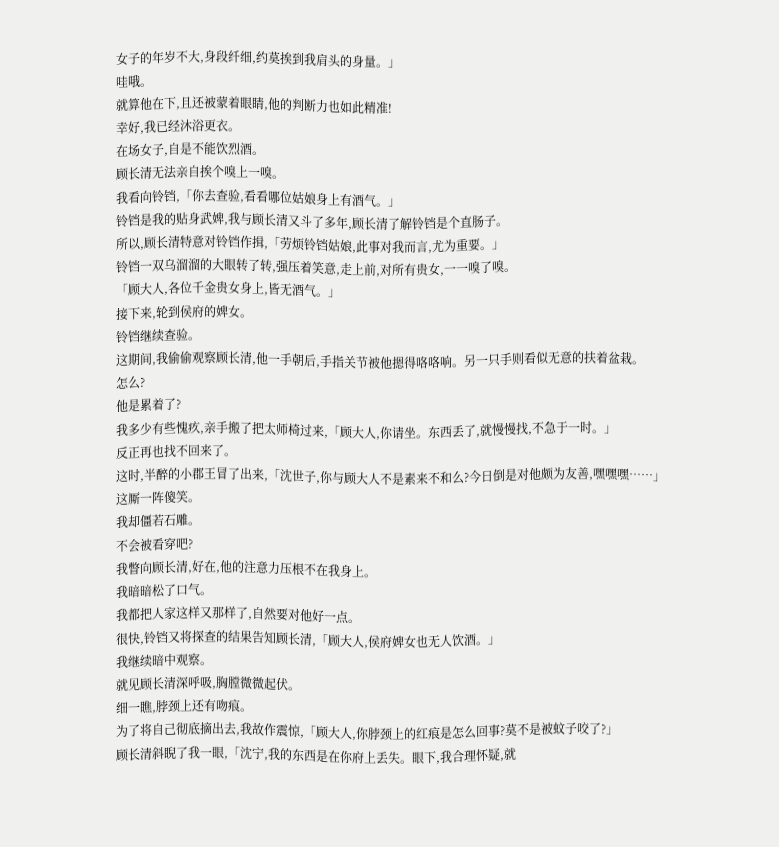女子的年岁不大,身段纤细,约莫挨到我肩头的身量。」
哇哦。
就算他在下,且还被蒙着眼睛,他的判断力也如此精准!
幸好,我已经沐浴更衣。
在场女子,自是不能饮烈酒。
顾长清无法亲自挨个嗅上一嗅。
我看向铃铛,「你去查验,看看哪位姑娘身上有酒气。」
铃铛是我的贴身武婢,我与顾长清又斗了多年,顾长清了解铃铛是个直肠子。
所以,顾长清特意对铃铛作揖,「劳烦铃铛姑娘,此事对我而言,尤为重要。」
铃铛一双乌溜溜的大眼转了转,强压着笑意,走上前,对所有贵女,一一嗅了嗅。
「顾大人,各位千金贵女身上,皆无酒气。」
接下来,轮到侯府的婢女。
铃铛继续查验。
这期间,我偷偷观察顾长清,他一手朝后,手指关节被他摁得咯咯响。另一只手则看似无意的扶着盆栽。
怎么?
他是累着了?
我多少有些愧疚,亲手搬了把太师椅过来,「顾大人,你请坐。东西丢了,就慢慢找,不急于一时。」
反正再也找不回来了。
这时,半醉的小郡王冒了出来,「沈世子,你与顾大人不是素来不和么?今日倒是对他颇为友善,嘿嘿嘿……」
这厮一阵傻笑。
我却僵若石雕。
不会被看穿吧?
我瞥向顾长清,好在,他的注意力压根不在我身上。
我暗暗松了口气。
我都把人家这样又那样了,自然要对他好一点。
很快,铃铛又将探查的结果告知顾长清,「顾大人,侯府婢女也无人饮酒。」
我继续暗中观察。
就见顾长清深呼吸,胸膛微微起伏。
细一瞧,脖颈上还有吻痕。
为了将自己彻底摘出去,我故作震惊,「顾大人,你脖颈上的红痕是怎么回事?莫不是被蚊子咬了?」
顾长清斜睨了我一眼,「沈宁,我的东西是在你府上丢失。眼下,我合理怀疑,就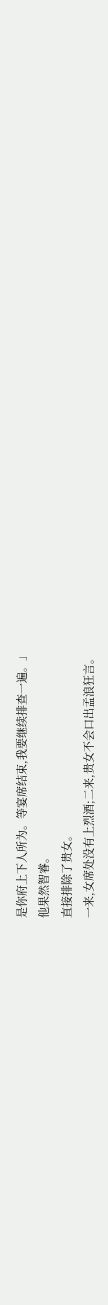是你府上下人所为。等宴席结束,我要继续排查一遍。」
他果然智睿。
直接排除了贵女。
一来,女席处没有上烈酒;二来,贵女不会口出孟浪狂言。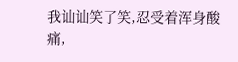我讪讪笑了笑,忍受着浑身酸痛,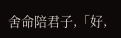舍命陪君子,「好,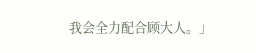我会全力配合顾大人。」